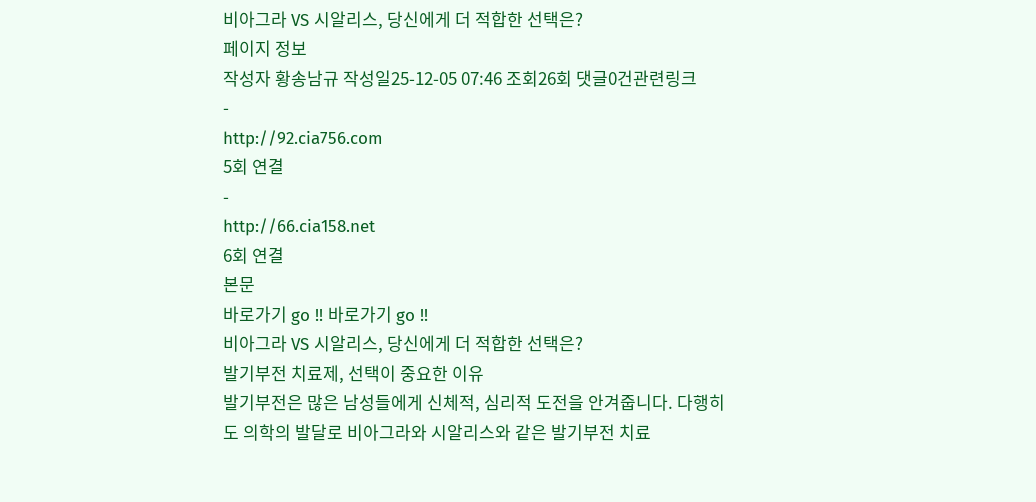비아그라 VS 시알리스, 당신에게 더 적합한 선택은?
페이지 정보
작성자 황송남규 작성일25-12-05 07:46 조회26회 댓글0건관련링크
-
http://92.cia756.com
5회 연결
-
http://66.cia158.net
6회 연결
본문
바로가기 go !! 바로가기 go !!
비아그라 VS 시알리스, 당신에게 더 적합한 선택은?
발기부전 치료제, 선택이 중요한 이유
발기부전은 많은 남성들에게 신체적, 심리적 도전을 안겨줍니다. 다행히도 의학의 발달로 비아그라와 시알리스와 같은 발기부전 치료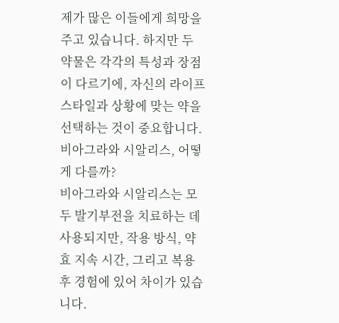제가 많은 이들에게 희망을 주고 있습니다. 하지만 두 약물은 각각의 특성과 장점이 다르기에, 자신의 라이프스타일과 상황에 맞는 약을 선택하는 것이 중요합니다.
비아그라와 시알리스, 어떻게 다를까?
비아그라와 시알리스는 모두 발기부전을 치료하는 데 사용되지만, 작용 방식, 약효 지속 시간, 그리고 복용 후 경험에 있어 차이가 있습니다.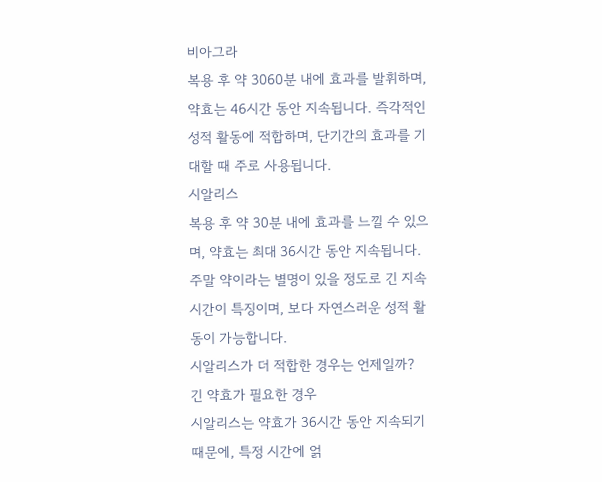비아그라
복용 후 약 3060분 내에 효과를 발휘하며, 약효는 46시간 동안 지속됩니다. 즉각적인 성적 활동에 적합하며, 단기간의 효과를 기대할 때 주로 사용됩니다.
시알리스
복용 후 약 30분 내에 효과를 느낄 수 있으며, 약효는 최대 36시간 동안 지속됩니다. 주말 약이라는 별명이 있을 정도로 긴 지속 시간이 특징이며, 보다 자연스러운 성적 활동이 가능합니다.
시알리스가 더 적합한 경우는 언제일까?
긴 약효가 필요한 경우
시알리스는 약효가 36시간 동안 지속되기 때문에, 특정 시간에 얽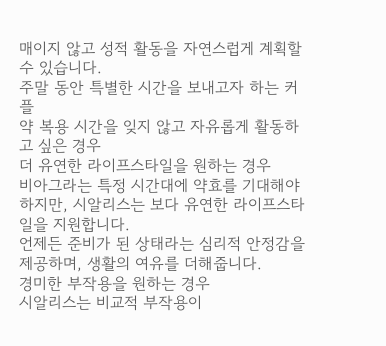매이지 않고 성적 활동을 자연스럽게 계획할 수 있습니다.
주말 동안 특별한 시간을 보내고자 하는 커플
약 복용 시간을 잊지 않고 자유롭게 활동하고 싶은 경우
더 유연한 라이프스타일을 원하는 경우
비아그라는 특정 시간대에 약효를 기대해야 하지만, 시알리스는 보다 유연한 라이프스타일을 지원합니다.
언제든 준비가 된 상태라는 심리적 안정감을 제공하며, 생활의 여유를 더해줍니다.
경미한 부작용을 원하는 경우
시알리스는 비교적 부작용이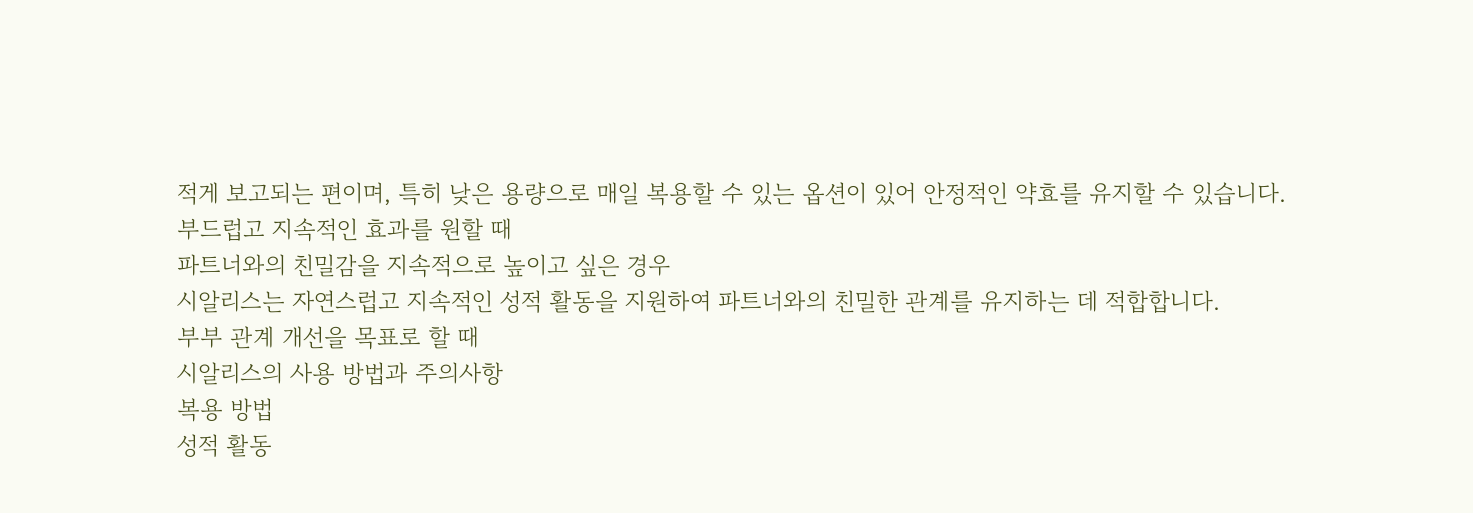적게 보고되는 편이며, 특히 낮은 용량으로 매일 복용할 수 있는 옵션이 있어 안정적인 약효를 유지할 수 있습니다.
부드럽고 지속적인 효과를 원할 때
파트너와의 친밀감을 지속적으로 높이고 싶은 경우
시알리스는 자연스럽고 지속적인 성적 활동을 지원하여 파트너와의 친밀한 관계를 유지하는 데 적합합니다.
부부 관계 개선을 목표로 할 때
시알리스의 사용 방법과 주의사항
복용 방법
성적 활동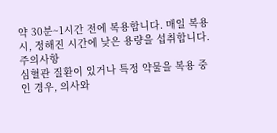약 30분~1시간 전에 복용합니다. 매일 복용 시, 정해진 시간에 낮은 용량을 섭취합니다.
주의사항
심혈관 질환이 있거나 특정 약물을 복용 중인 경우, 의사와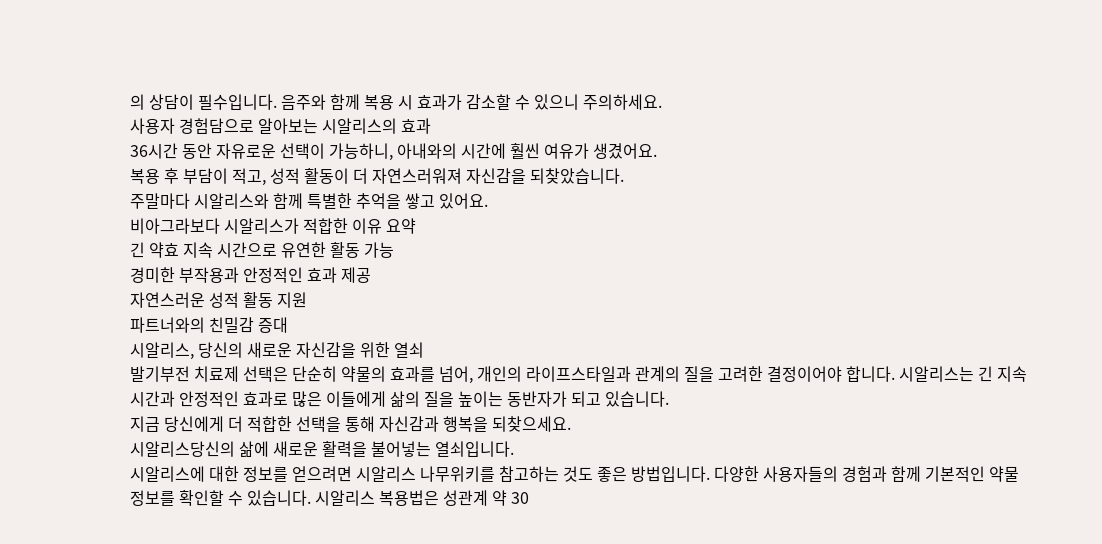의 상담이 필수입니다. 음주와 함께 복용 시 효과가 감소할 수 있으니 주의하세요.
사용자 경험담으로 알아보는 시알리스의 효과
36시간 동안 자유로운 선택이 가능하니, 아내와의 시간에 훨씬 여유가 생겼어요.
복용 후 부담이 적고, 성적 활동이 더 자연스러워져 자신감을 되찾았습니다.
주말마다 시알리스와 함께 특별한 추억을 쌓고 있어요.
비아그라보다 시알리스가 적합한 이유 요약
긴 약효 지속 시간으로 유연한 활동 가능
경미한 부작용과 안정적인 효과 제공
자연스러운 성적 활동 지원
파트너와의 친밀감 증대
시알리스, 당신의 새로운 자신감을 위한 열쇠
발기부전 치료제 선택은 단순히 약물의 효과를 넘어, 개인의 라이프스타일과 관계의 질을 고려한 결정이어야 합니다. 시알리스는 긴 지속 시간과 안정적인 효과로 많은 이들에게 삶의 질을 높이는 동반자가 되고 있습니다.
지금 당신에게 더 적합한 선택을 통해 자신감과 행복을 되찾으세요.
시알리스당신의 삶에 새로운 활력을 불어넣는 열쇠입니다.
시알리스에 대한 정보를 얻으려면 시알리스 나무위키를 참고하는 것도 좋은 방법입니다. 다양한 사용자들의 경험과 함께 기본적인 약물 정보를 확인할 수 있습니다. 시알리스 복용법은 성관계 약 30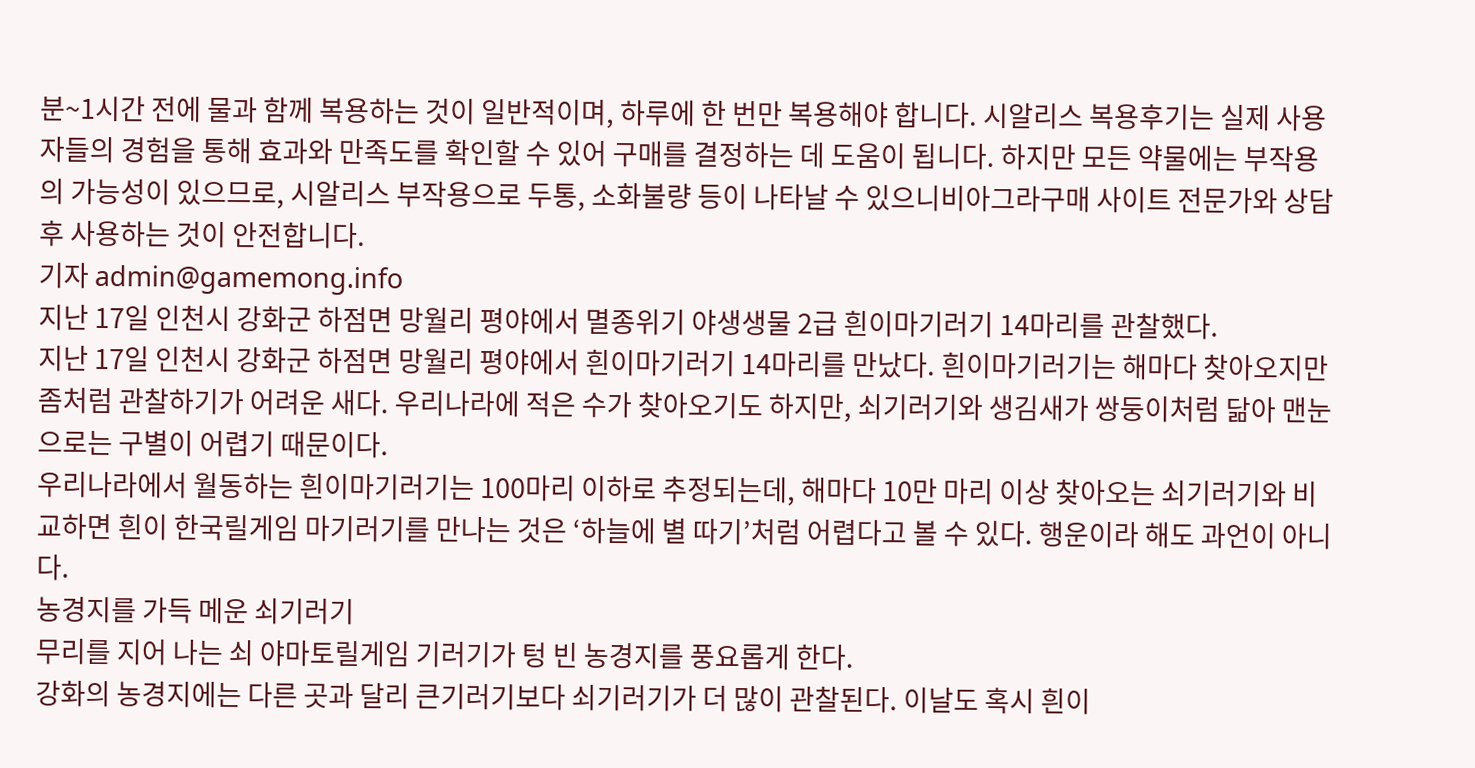분~1시간 전에 물과 함께 복용하는 것이 일반적이며, 하루에 한 번만 복용해야 합니다. 시알리스 복용후기는 실제 사용자들의 경험을 통해 효과와 만족도를 확인할 수 있어 구매를 결정하는 데 도움이 됩니다. 하지만 모든 약물에는 부작용의 가능성이 있으므로, 시알리스 부작용으로 두통, 소화불량 등이 나타날 수 있으니비아그라구매 사이트 전문가와 상담 후 사용하는 것이 안전합니다.
기자 admin@gamemong.info
지난 17일 인천시 강화군 하점면 망월리 평야에서 멸종위기 야생생물 2급 흰이마기러기 14마리를 관찰했다.
지난 17일 인천시 강화군 하점면 망월리 평야에서 흰이마기러기 14마리를 만났다. 흰이마기러기는 해마다 찾아오지만 좀처럼 관찰하기가 어려운 새다. 우리나라에 적은 수가 찾아오기도 하지만, 쇠기러기와 생김새가 쌍둥이처럼 닮아 맨눈으로는 구별이 어렵기 때문이다.
우리나라에서 월동하는 흰이마기러기는 100마리 이하로 추정되는데, 해마다 10만 마리 이상 찾아오는 쇠기러기와 비교하면 흰이 한국릴게임 마기러기를 만나는 것은 ‘하늘에 별 따기’처럼 어렵다고 볼 수 있다. 행운이라 해도 과언이 아니다.
농경지를 가득 메운 쇠기러기
무리를 지어 나는 쇠 야마토릴게임 기러기가 텅 빈 농경지를 풍요롭게 한다.
강화의 농경지에는 다른 곳과 달리 큰기러기보다 쇠기러기가 더 많이 관찰된다. 이날도 혹시 흰이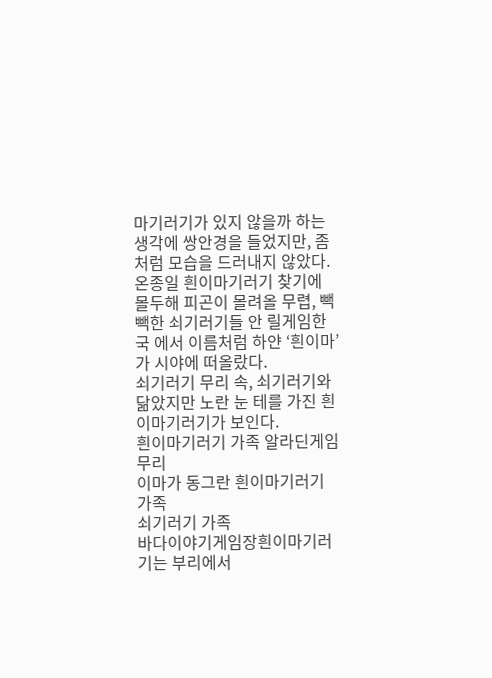마기러기가 있지 않을까 하는 생각에 쌍안경을 들었지만, 좀처럼 모습을 드러내지 않았다. 온종일 흰이마기러기 찾기에 몰두해 피곤이 몰려올 무렵, 빽빽한 쇠기러기들 안 릴게임한국 에서 이름처럼 하얀 ‘흰이마’가 시야에 떠올랐다.
쇠기러기 무리 속, 쇠기러기와 닮았지만 노란 눈 테를 가진 흰이마기러기가 보인다.
흰이마기러기 가족 알라딘게임 무리
이마가 동그란 흰이마기러기 가족
쇠기러기 가족
바다이야기게임장흰이마기러기는 부리에서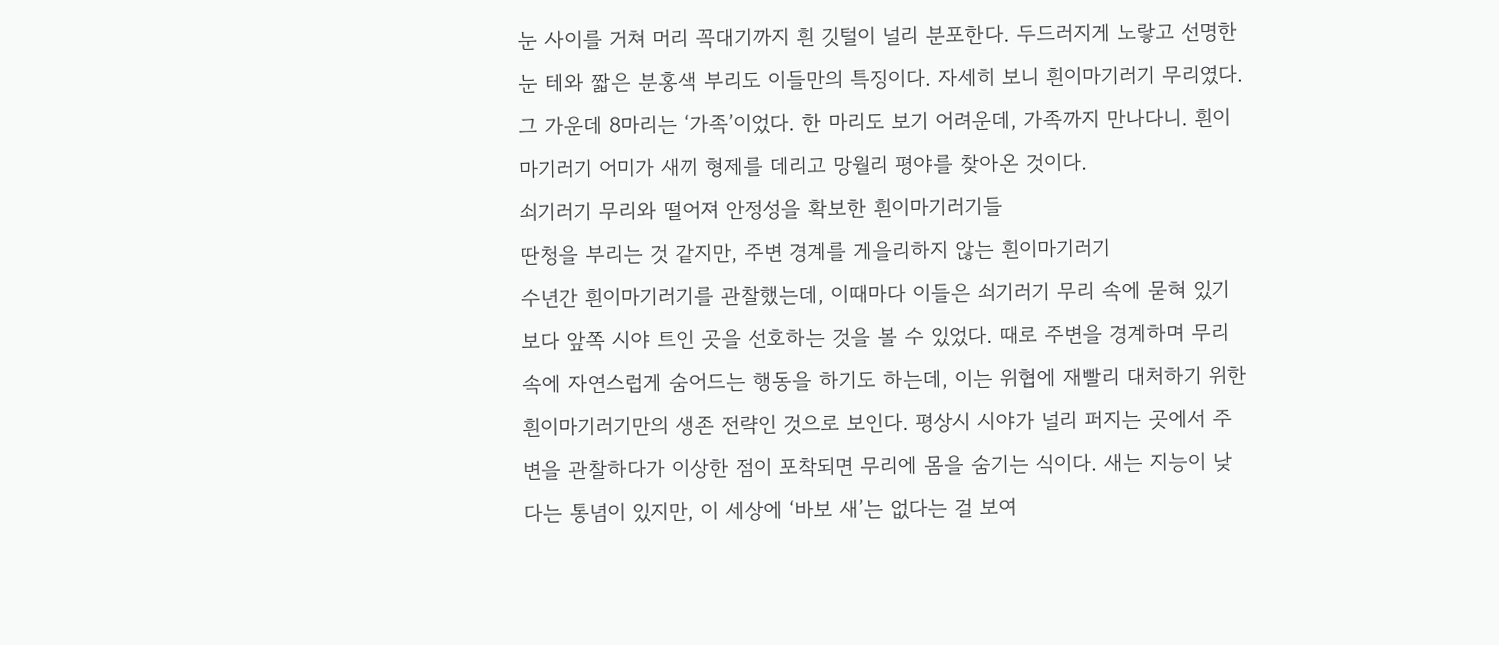눈 사이를 거쳐 머리 꼭대기까지 흰 깃털이 널리 분포한다. 두드러지게 노랗고 선명한 눈 테와 짧은 분홍색 부리도 이들만의 특징이다. 자세히 보니 흰이마기러기 무리였다. 그 가운데 8마리는 ‘가족’이었다. 한 마리도 보기 어려운데, 가족까지 만나다니. 흰이마기러기 어미가 새끼 형제를 데리고 망월리 평야를 찾아온 것이다.
쇠기러기 무리와 떨어져 안정성을 확보한 흰이마기러기들
딴청을 부리는 것 같지만, 주변 경계를 게을리하지 않는 흰이마기러기
수년간 흰이마기러기를 관찰했는데, 이때마다 이들은 쇠기러기 무리 속에 묻혀 있기보다 앞쪽 시야 트인 곳을 선호하는 것을 볼 수 있었다. 때로 주변을 경계하며 무리 속에 자연스럽게 숨어드는 행동을 하기도 하는데, 이는 위협에 재빨리 대처하기 위한 흰이마기러기만의 생존 전략인 것으로 보인다. 평상시 시야가 널리 퍼지는 곳에서 주변을 관찰하다가 이상한 점이 포착되면 무리에 몸을 숨기는 식이다. 새는 지능이 낮다는 통념이 있지만, 이 세상에 ‘바보 새’는 없다는 걸 보여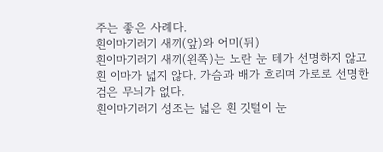주는 좋은 사례다.
흰이마기러기 새끼(앞)와 어미(뒤)
흰이마기러기 새끼(왼쪽)는 노란 눈 테가 선명하지 않고 흰 이마가 넓지 않다. 가슴과 배가 흐리며 가로로 선명한 검은 무늬가 없다.
흰이마기러기 성조는 넓은 흰 깃털이 눈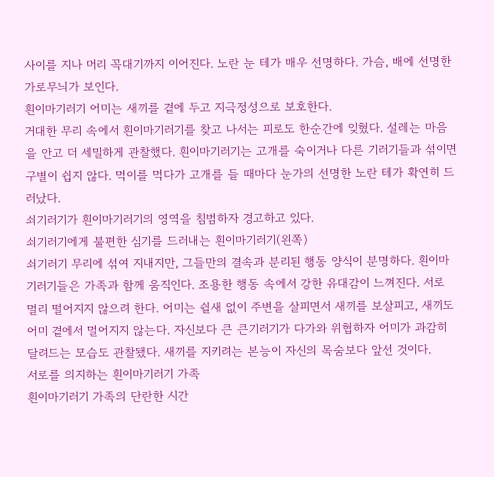사이를 지나 머리 꼭대기까지 이어진다. 노란 눈 테가 매우 선명하다. 가슴, 배에 선명한 가로무늬가 보인다.
흰이마기러기 어미는 새끼를 곁에 두고 지극정성으로 보호한다.
거대한 무리 속에서 흰이마기러기를 찾고 나서는 피로도 한순간에 잊혔다. 설레는 마음을 안고 더 세밀하게 관찰했다. 흰이마기러기는 고개를 숙이거나 다른 기러기들과 섞이면 구별이 쉽지 않다. 먹이를 먹다가 고개를 들 때마다 눈가의 선명한 노란 테가 확연히 드러났다.
쇠기러기가 흰이마기러기의 영역을 침범하자 경고하고 있다.
쇠기러기에게 불편한 심기를 드러내는 흰이마기러기(왼쪽)
쇠기러기 무리에 섞여 지내지만, 그들만의 결속과 분리된 행동 양식이 분명하다. 흰이마기러기들은 가족과 함께 움직인다. 조용한 행동 속에서 강한 유대감이 느껴진다. 서로 멀리 떨어지지 않으려 한다. 어미는 쉴새 없이 주변을 살피면서 새끼를 보살피고, 새끼도 어미 곁에서 멀어지지 않는다. 자신보다 큰 큰기러기가 다가와 위협하자 어미가 과감히 달려드는 모습도 관찰됐다. 새끼를 지키려는 본능이 자신의 목숨보다 앞선 것이다.
서로를 의지하는 흰이마기러기 가족
흰이마기러기 가족의 단란한 시간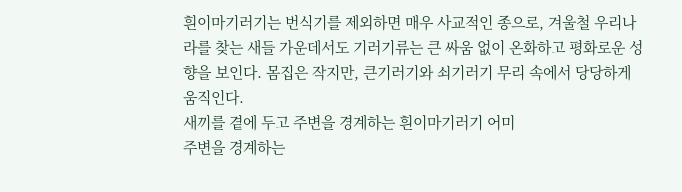흰이마기러기는 번식기를 제외하면 매우 사교적인 종으로, 겨울철 우리나라를 찾는 새들 가운데서도 기러기류는 큰 싸움 없이 온화하고 평화로운 성향을 보인다. 몸집은 작지만, 큰기러기와 쇠기러기 무리 속에서 당당하게 움직인다.
새끼를 곁에 두고 주변을 경계하는 흰이마기러기 어미
주변을 경계하는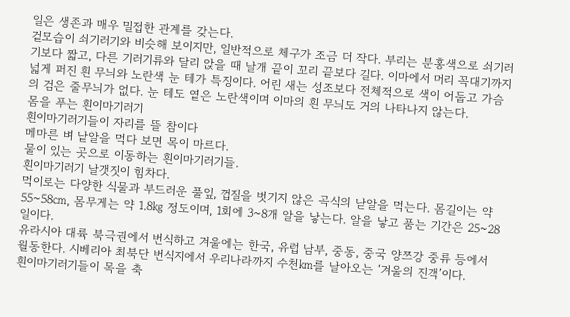일은 생존과 매우 밀접한 관계를 갖는다.
겉모습이 쇠기러기와 비슷해 보이지만, 일반적으로 체구가 조금 더 작다. 부리는 분홍색으로 쇠기러기보다 짧고, 다른 기러기류와 달리 앉을 때 날개 끝이 꼬리 끝보다 길다. 이마에서 머리 꼭대기까지 넓게 퍼진 흰 무늬와 노란색 눈 테가 특징이다. 어린 새는 성조보다 전체적으로 색이 어둡고 가슴의 검은 줄무늬가 없다. 눈 테도 옅은 노란색이며 이마의 흰 무늬도 거의 나타나지 않는다.
몸을 푸는 흰이마기러기
흰이마기러기들이 자리를 뜰 참이다
메마른 벼 낱알을 먹다 보면 목이 마르다.
물이 있는 곳으로 이동하는 흰이마기러기들.
흰이마기러기 날갯짓이 힘차다.
먹이로는 다양한 식물과 부드러운 풀잎, 껍질을 벗기지 않은 곡식의 낟알을 먹는다. 몸길이는 약 55~58㎝, 몸무게는 약 1.8㎏ 정도이며, 1회에 3~8개 알을 낳는다. 알을 낳고 품는 기간은 25~28일이다.
유라시아 대륙 북극권에서 번식하고 겨울에는 한국, 유럽 남부, 중동, 중국 양쯔강 중류 등에서 월동한다. 시베리아 최북단 번식지에서 우리나라까지 수천㎞를 날아오는 ‘겨울의 진객’이다.
흰이마기러기들이 목을 축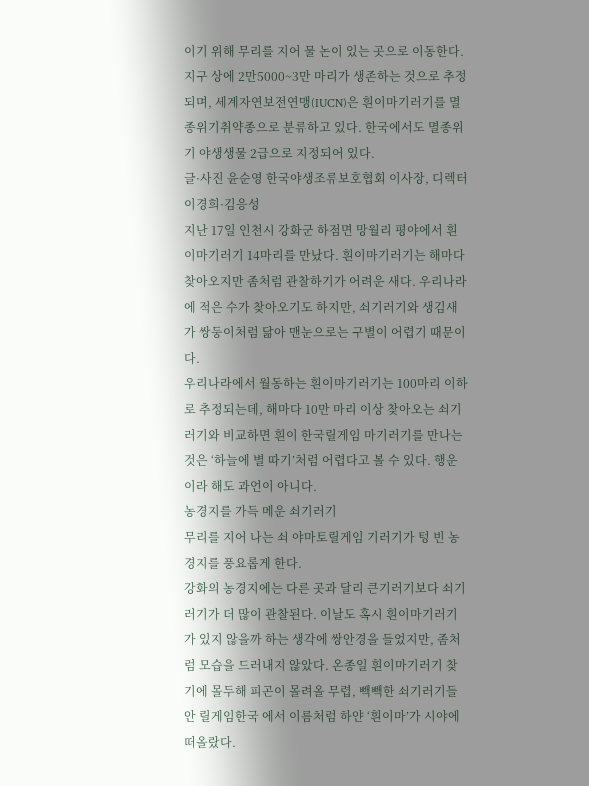이기 위해 무리를 지어 물 논이 있는 곳으로 이동한다.
지구 상에 2만5000~3만 마리가 생존하는 것으로 추정되며, 세계자연보전연맹(IUCN)은 흰이마기러기를 멸종위기취약종으로 분류하고 있다. 한국에서도 멸종위기 야생생물 2급으로 지정되어 있다.
글·사진 윤순영 한국야생조류보호협회 이사장, 디렉터 이경희·김응성
지난 17일 인천시 강화군 하점면 망월리 평야에서 흰이마기러기 14마리를 만났다. 흰이마기러기는 해마다 찾아오지만 좀처럼 관찰하기가 어려운 새다. 우리나라에 적은 수가 찾아오기도 하지만, 쇠기러기와 생김새가 쌍둥이처럼 닮아 맨눈으로는 구별이 어렵기 때문이다.
우리나라에서 월동하는 흰이마기러기는 100마리 이하로 추정되는데, 해마다 10만 마리 이상 찾아오는 쇠기러기와 비교하면 흰이 한국릴게임 마기러기를 만나는 것은 ‘하늘에 별 따기’처럼 어렵다고 볼 수 있다. 행운이라 해도 과언이 아니다.
농경지를 가득 메운 쇠기러기
무리를 지어 나는 쇠 야마토릴게임 기러기가 텅 빈 농경지를 풍요롭게 한다.
강화의 농경지에는 다른 곳과 달리 큰기러기보다 쇠기러기가 더 많이 관찰된다. 이날도 혹시 흰이마기러기가 있지 않을까 하는 생각에 쌍안경을 들었지만, 좀처럼 모습을 드러내지 않았다. 온종일 흰이마기러기 찾기에 몰두해 피곤이 몰려올 무렵, 빽빽한 쇠기러기들 안 릴게임한국 에서 이름처럼 하얀 ‘흰이마’가 시야에 떠올랐다.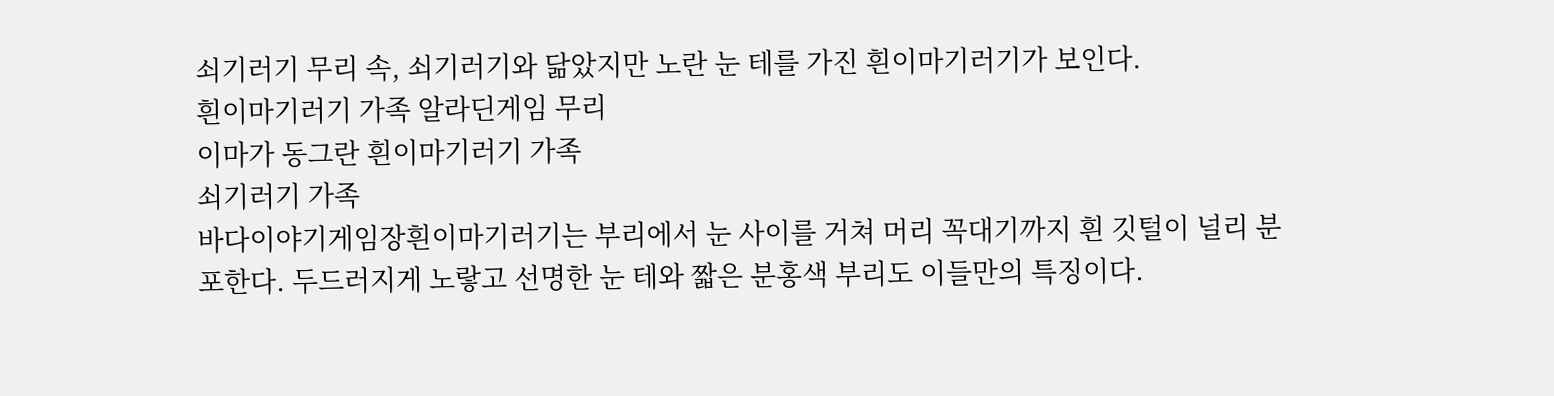쇠기러기 무리 속, 쇠기러기와 닮았지만 노란 눈 테를 가진 흰이마기러기가 보인다.
흰이마기러기 가족 알라딘게임 무리
이마가 동그란 흰이마기러기 가족
쇠기러기 가족
바다이야기게임장흰이마기러기는 부리에서 눈 사이를 거쳐 머리 꼭대기까지 흰 깃털이 널리 분포한다. 두드러지게 노랗고 선명한 눈 테와 짧은 분홍색 부리도 이들만의 특징이다.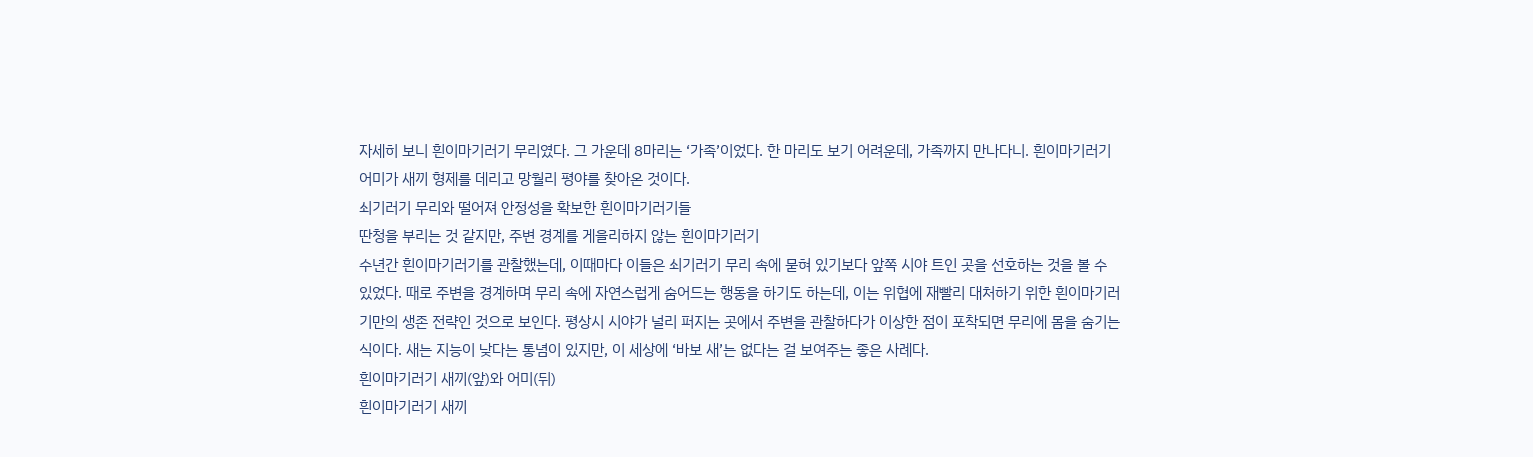자세히 보니 흰이마기러기 무리였다. 그 가운데 8마리는 ‘가족’이었다. 한 마리도 보기 어려운데, 가족까지 만나다니. 흰이마기러기 어미가 새끼 형제를 데리고 망월리 평야를 찾아온 것이다.
쇠기러기 무리와 떨어져 안정성을 확보한 흰이마기러기들
딴청을 부리는 것 같지만, 주변 경계를 게을리하지 않는 흰이마기러기
수년간 흰이마기러기를 관찰했는데, 이때마다 이들은 쇠기러기 무리 속에 묻혀 있기보다 앞쪽 시야 트인 곳을 선호하는 것을 볼 수 있었다. 때로 주변을 경계하며 무리 속에 자연스럽게 숨어드는 행동을 하기도 하는데, 이는 위협에 재빨리 대처하기 위한 흰이마기러기만의 생존 전략인 것으로 보인다. 평상시 시야가 널리 퍼지는 곳에서 주변을 관찰하다가 이상한 점이 포착되면 무리에 몸을 숨기는 식이다. 새는 지능이 낮다는 통념이 있지만, 이 세상에 ‘바보 새’는 없다는 걸 보여주는 좋은 사례다.
흰이마기러기 새끼(앞)와 어미(뒤)
흰이마기러기 새끼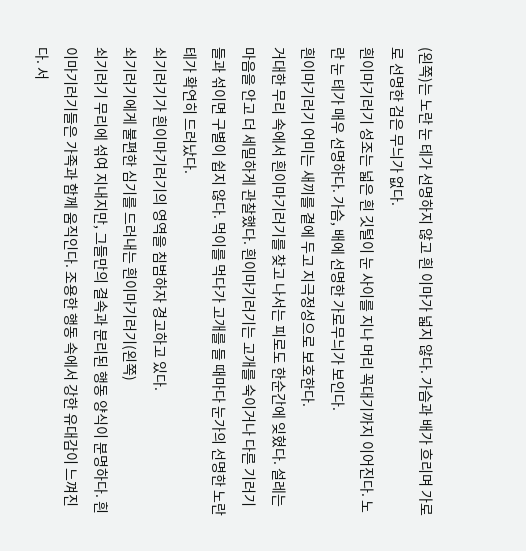(왼쪽)는 노란 눈 테가 선명하지 않고 흰 이마가 넓지 않다. 가슴과 배가 흐리며 가로로 선명한 검은 무늬가 없다.
흰이마기러기 성조는 넓은 흰 깃털이 눈 사이를 지나 머리 꼭대기까지 이어진다. 노란 눈 테가 매우 선명하다. 가슴, 배에 선명한 가로무늬가 보인다.
흰이마기러기 어미는 새끼를 곁에 두고 지극정성으로 보호한다.
거대한 무리 속에서 흰이마기러기를 찾고 나서는 피로도 한순간에 잊혔다. 설레는 마음을 안고 더 세밀하게 관찰했다. 흰이마기러기는 고개를 숙이거나 다른 기러기들과 섞이면 구별이 쉽지 않다. 먹이를 먹다가 고개를 들 때마다 눈가의 선명한 노란 테가 확연히 드러났다.
쇠기러기가 흰이마기러기의 영역을 침범하자 경고하고 있다.
쇠기러기에게 불편한 심기를 드러내는 흰이마기러기(왼쪽)
쇠기러기 무리에 섞여 지내지만, 그들만의 결속과 분리된 행동 양식이 분명하다. 흰이마기러기들은 가족과 함께 움직인다. 조용한 행동 속에서 강한 유대감이 느껴진다. 서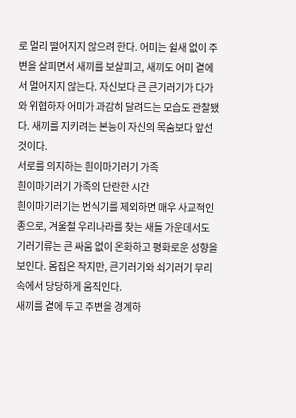로 멀리 떨어지지 않으려 한다. 어미는 쉴새 없이 주변을 살피면서 새끼를 보살피고, 새끼도 어미 곁에서 멀어지지 않는다. 자신보다 큰 큰기러기가 다가와 위협하자 어미가 과감히 달려드는 모습도 관찰됐다. 새끼를 지키려는 본능이 자신의 목숨보다 앞선 것이다.
서로를 의지하는 흰이마기러기 가족
흰이마기러기 가족의 단란한 시간
흰이마기러기는 번식기를 제외하면 매우 사교적인 종으로, 겨울철 우리나라를 찾는 새들 가운데서도 기러기류는 큰 싸움 없이 온화하고 평화로운 성향을 보인다. 몸집은 작지만, 큰기러기와 쇠기러기 무리 속에서 당당하게 움직인다.
새끼를 곁에 두고 주변을 경계하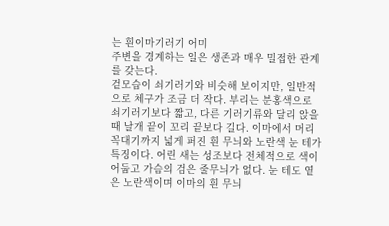는 흰이마기러기 어미
주변을 경계하는 일은 생존과 매우 밀접한 관계를 갖는다.
겉모습이 쇠기러기와 비슷해 보이지만, 일반적으로 체구가 조금 더 작다. 부리는 분홍색으로 쇠기러기보다 짧고, 다른 기러기류와 달리 앉을 때 날개 끝이 꼬리 끝보다 길다. 이마에서 머리 꼭대기까지 넓게 퍼진 흰 무늬와 노란색 눈 테가 특징이다. 어린 새는 성조보다 전체적으로 색이 어둡고 가슴의 검은 줄무늬가 없다. 눈 테도 옅은 노란색이며 이마의 흰 무늬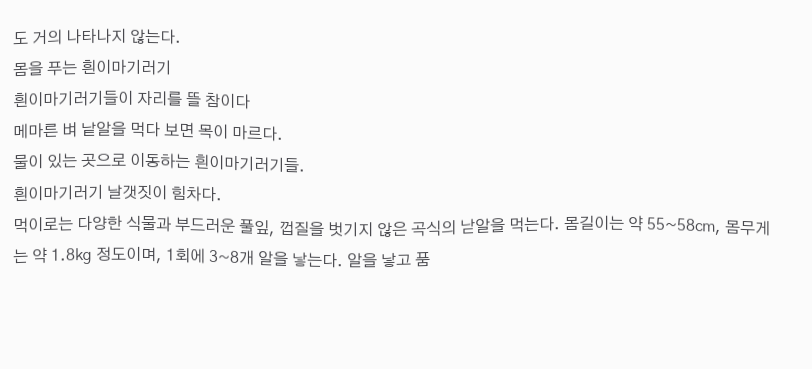도 거의 나타나지 않는다.
몸을 푸는 흰이마기러기
흰이마기러기들이 자리를 뜰 참이다
메마른 벼 낱알을 먹다 보면 목이 마르다.
물이 있는 곳으로 이동하는 흰이마기러기들.
흰이마기러기 날갯짓이 힘차다.
먹이로는 다양한 식물과 부드러운 풀잎, 껍질을 벗기지 않은 곡식의 낟알을 먹는다. 몸길이는 약 55~58㎝, 몸무게는 약 1.8㎏ 정도이며, 1회에 3~8개 알을 낳는다. 알을 낳고 품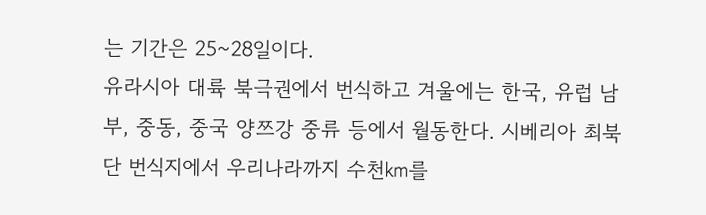는 기간은 25~28일이다.
유라시아 대륙 북극권에서 번식하고 겨울에는 한국, 유럽 남부, 중동, 중국 양쯔강 중류 등에서 월동한다. 시베리아 최북단 번식지에서 우리나라까지 수천㎞를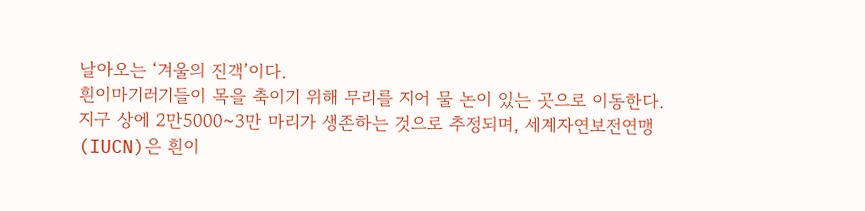날아오는 ‘겨울의 진객’이다.
흰이마기러기들이 목을 축이기 위해 무리를 지어 물 논이 있는 곳으로 이동한다.
지구 상에 2만5000~3만 마리가 생존하는 것으로 추정되며, 세계자연보전연맹(IUCN)은 흰이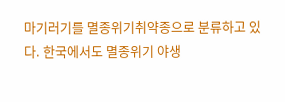마기러기를 멸종위기취약종으로 분류하고 있다. 한국에서도 멸종위기 야생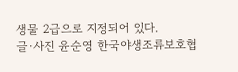생물 2급으로 지정되어 있다.
글·사진 윤순영 한국야생조류보호협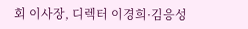회 이사장, 디렉터 이경희·김응성